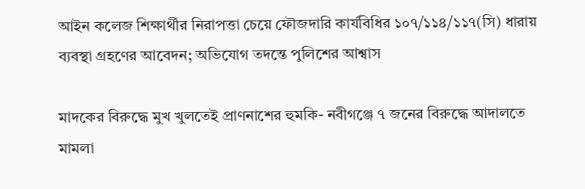আইন কলেজ শিক্ষার্থীর নিরাপত্তা চেয়ে ফৌজদারি কার্যবিধির ১০৭/১১৪/১১৭(সি) ধারায় ব্যবস্থা গ্রহণের আবেদন; অভিযোগ তদন্তে পুলিশের আশ্বাস

মাদকের বিরুদ্ধে মুখ খুলতেই প্রাণনাশের হুমকি- নবীগঞ্জে ৭ জনের বিরুদ্ধে আদালতে মামলা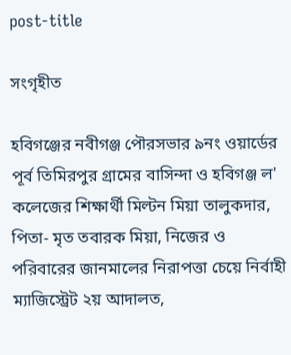post-title

সংগৃহীত

হবিগঞ্জের নবীগঞ্জ পৌরসভার ৯নং ওয়ার্ডের পূর্ব তিমিরপুর গ্রামের বাসিন্দা ও হবিগঞ্জ ল' কলেজের শিক্ষার্থী মিল্টন মিয়া তালুকদার, পিতা- মৃত তবারক মিয়া, নিজের ও পরিবারের জানমালের নিরাপত্তা চেয়ে নির্বাহী ম্যাজিস্ট্রেট ২য় আদালত,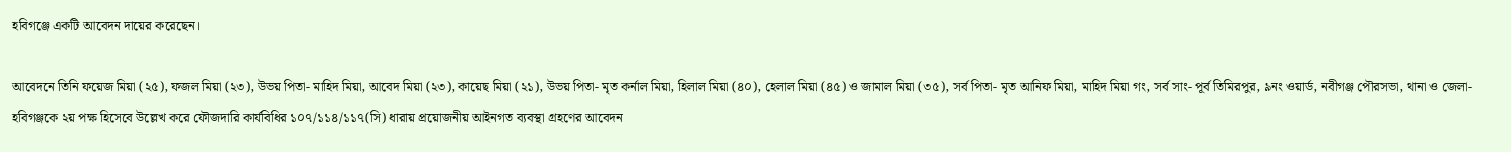হবিগঞ্জে একটি আবেদন দায়ের করেছেন।

আবেদনে তিনি ফয়েজ মিয়া (২৫), ফজল মিয়া (২৩), উভয় পিতা- মাহিদ মিয়া, আবেদ মিয়া (২৩), কায়েছ মিয়া (২১), উভয় পিতা- মৃত কর্নাল মিয়া, হিলাল মিয়া (৪০), হেলাল মিয়া (৪৫) ও জামাল মিয়া (৩৫), সর্ব পিতা- মৃত আনিফ মিয়া, মাহিদ মিয়া গং, সর্ব সাং- পূর্ব তিমিরপুর, ৯নং ওয়ার্ড, নবীগঞ্জ পৌরসভা, থানা ও জেলা- হবিগঞ্জকে ২য় পক্ষ হিসেবে উল্লেখ করে ফৌজদারি কার্যবিধির ১০৭/১১৪/১১৭(সি) ধারায় প্রয়োজনীয় আইনগত ব্যবস্থা গ্রহণের আবেদন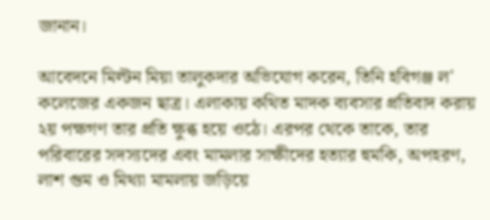জানান।

আবেদনে মিল্টন মিয়া তালুকদার অভিযোগ করেন, তিনি হবিগঞ্জ ল' কলেজের একজন ছাত্র। এলাকায় কথিত মাদক ব্যবসার প্রতিবাদ করায় ২য় পক্ষগণ তার প্রতি ক্ষুব্ধ হয়ে ওঠে। এরপর থেকে তাকে, তার পরিবারের সদস্যদের এবং মামলার সাক্ষীদের হত্যার হুমকি, অপহরণ, লাশ গুম ও মিথ্যা মামলায় জড়িয়ে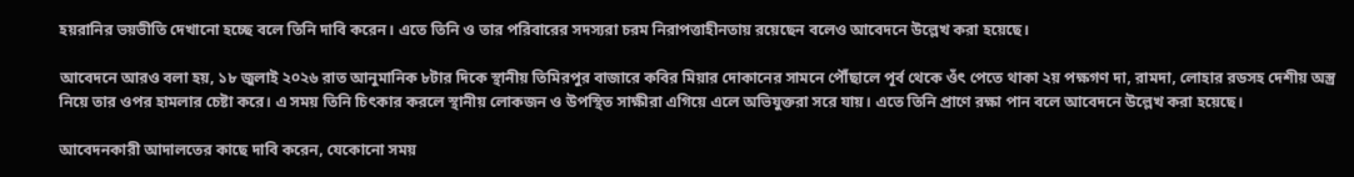হয়রানির ভয়ভীতি দেখানো হচ্ছে বলে তিনি দাবি করেন। এতে তিনি ও তার পরিবারের সদস্যরা চরম নিরাপত্তাহীনতায় রয়েছেন বলেও আবেদনে উল্লেখ করা হয়েছে।

আবেদনে আরও বলা হয়, ১৮ জুলাই ২০২৬ রাত আনুমানিক ৮টার দিকে স্থানীয় তিমিরপুর বাজারে কবির মিয়ার দোকানের সামনে পৌঁছালে পূর্ব থেকে ওঁৎ পেতে থাকা ২য় পক্ষগণ দা, রামদা, লোহার রডসহ দেশীয় অস্ত্র নিয়ে তার ওপর হামলার চেষ্টা করে। এ সময় তিনি চিৎকার করলে স্থানীয় লোকজন ও উপস্থিত সাক্ষীরা এগিয়ে এলে অভিযুক্তরা সরে যায়। এতে তিনি প্রাণে রক্ষা পান বলে আবেদনে উল্লেখ করা হয়েছে।

আবেদনকারী আদালতের কাছে দাবি করেন, যেকোনো সময়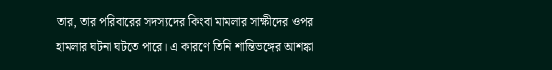তার, তার পরিবারের সদস্যদের কিংবা মামলার সাক্ষীদের ওপর হামলার ঘটনা ঘটতে পারে। এ কারণে তিনি শান্তিভঙ্গের আশঙ্কা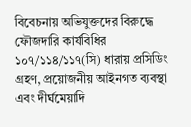বিবেচনায় অভিযুক্তদের বিরুদ্ধে ফৌজদারি কার্যবিধির ১০৭/১১৪/১১৭(সি) ধারায় প্রসিডিং গ্রহণ, প্রয়োজনীয় আইনগত ব্যবস্থা এবং দীর্ঘমেয়াদি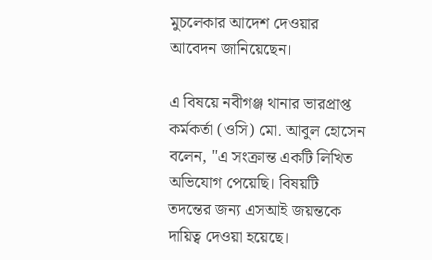মুচলেকার আদেশ দেওয়ার আবেদন জানিয়েছেন।

এ বিষয়ে নবীগঞ্জ থানার ভারপ্রাপ্ত কর্মকর্তা (ওসি) মো. আবুল হোসেন বলেন, "এ সংক্রান্ত একটি লিখিত অভিযোগ পেয়েছি। বিষয়টি তদন্তের জন্য এসআই জয়ন্তকে দায়িত্ব দেওয়া হয়েছে।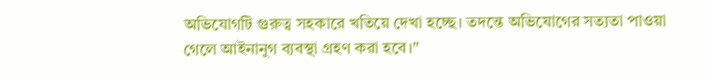অভিযোগটি গুরুত্ব সহকারে খতিয়ে দেখা হচ্ছে। তদন্তে অভিযোগের সত্যতা পাওয়া গেলে আইনানুগ ব্যবস্থা গ্রহণ করা হবে।"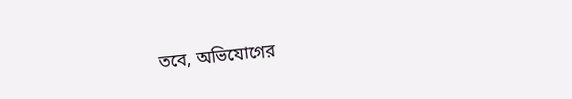তবে, অভিযোগের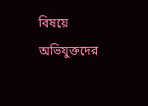বিষয়ে অভিযুক্তদের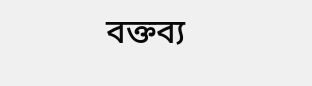বক্তব্য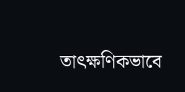তাৎক্ষণিকভাবে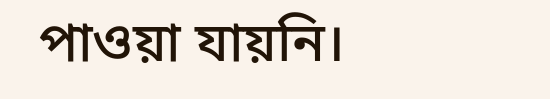পাওয়া যায়নি।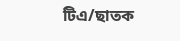টিএ/ছাতক